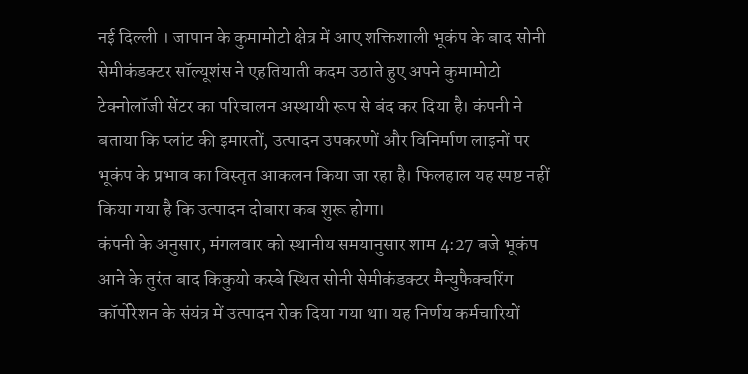नई दिल्ली । जापान के कुमामोटो क्षेत्र में आए शक्तिशाली भूकंप के बाद सोनी सेमीकंडक्टर सॉल्यूशंस ने एहतियाती कदम उठाते हुए अपने कुमामोटो टेक्नोलॉजी सेंटर का परिचालन अस्थायी रूप से बंद कर दिया है। कंपनी ने बताया कि प्लांट की इमारतों, उत्पादन उपकरणों और विनिर्माण लाइनों पर भूकंप के प्रभाव का विस्तृत आकलन किया जा रहा है। फिलहाल यह स्पष्ट नहीं किया गया है कि उत्पादन दोबारा कब शुरू होगा।
कंपनी के अनुसार, मंगलवार को स्थानीय समयानुसार शाम 4:27 बजे भूकंप आने के तुरंत बाद किकुयो कस्बे स्थित सोनी सेमीकंडक्टर मैन्युफैक्चरिंग कॉर्पोरेशन के संयंत्र में उत्पादन रोक दिया गया था। यह निर्णय कर्मचारियों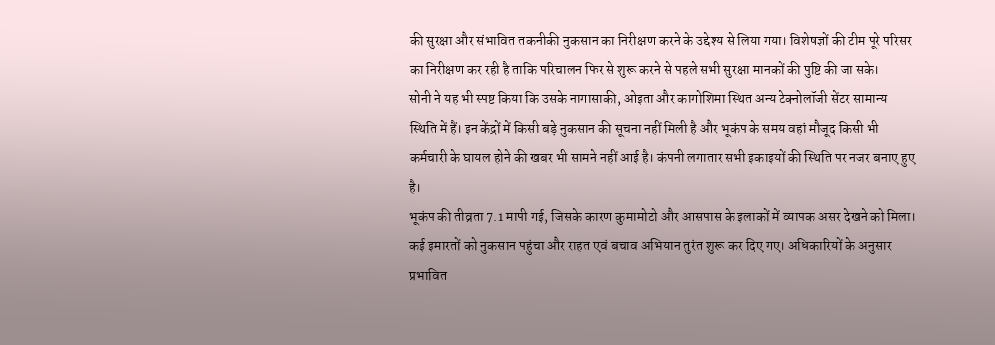की सुरक्षा और संभावित तकनीकी नुकसान का निरीक्षण करने के उद्देश्य से लिया गया। विशेषज्ञों की टीम पूरे परिसर का निरीक्षण कर रही है ताकि परिचालन फिर से शुरू करने से पहले सभी सुरक्षा मानकों की पुष्टि की जा सके।
सोनी ने यह भी स्पष्ट किया कि उसके नागासाकी, ओइता और कागोशिमा स्थित अन्य टेक्नोलॉजी सेंटर सामान्य स्थिति में हैं। इन केंद्रों में किसी बड़े नुकसान की सूचना नहीं मिली है और भूकंप के समय वहां मौजूद किसी भी कर्मचारी के घायल होने की खबर भी सामने नहीं आई है। कंपनी लगातार सभी इकाइयों की स्थिति पर नजर बनाए हुए है।
भूकंप की तीव्रता 7.1 मापी गई, जिसके कारण कुमामोटो और आसपास के इलाकों में व्यापक असर देखने को मिला। कई इमारतों को नुकसान पहुंचा और राहत एवं बचाव अभियान तुरंत शुरू कर दिए गए। अधिकारियों के अनुसार प्रभावित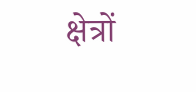क्षेत्रों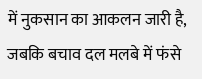में नुकसान का आकलन जारी है, जबकि बचाव दल मलबे में फंसे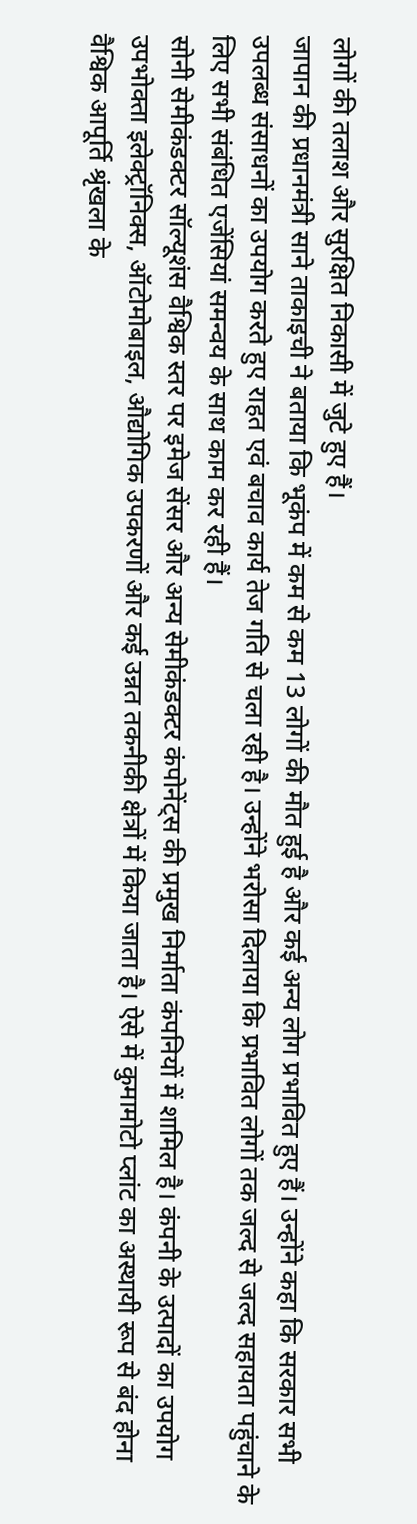लोगों की तलाश और सुरक्षित निकासी में जुटे हुए हैं।
जापान की प्रधानमंत्री साने ताकाइची ने बताया कि भूकंप में कम से कम 13 लोगों की मौत हुई है और कई अन्य लोग प्रभावित हुए हैं। उन्होंने कहा कि सरकार सभी उपलब्ध संसाधनों का उपयोग करते हुए राहत एवं बचाव कार्य तेज गति से चला रही है। उन्होंने भरोसा दिलाया कि प्रभावित लोगों तक जल्द से जल्द सहायता पहुंचाने के लिए सभी संबंधित एजेंसियां समन्वय के साथ काम कर रही हैं।
सोनी सेमीकंडक्टर सॉल्यूशंस वैश्विक स्तर पर इमेज सेंसर और अन्य सेमीकंडक्टर कंपोनेंट्स की प्रमुख निर्माता कंपनियों में शामिल है। कंपनी के उत्पादों का उपयोग उपभोक्ता इलेक्ट्रॉनिक्स, ऑटोमोबाइल, औद्योगिक उपकरणों और कई उन्नत तकनीकी क्षेत्रों में किया जाता है। ऐसे में कुमामोटो प्लांट का अस्थायी रूप से बंद होना वैश्विक आपूर्ति श्रृंखला के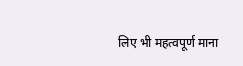लिए भी महत्वपूर्ण माना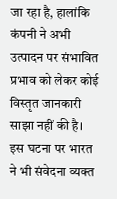जा रहा है, हालांकि कंपनी ने अभी उत्पादन पर संभावित प्रभाव को लेकर कोई विस्तृत जानकारी साझा नहीं की है।
इस घटना पर भारत ने भी संवेदना व्यक्त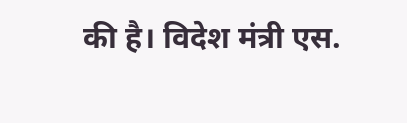की है। विदेश मंत्री एस.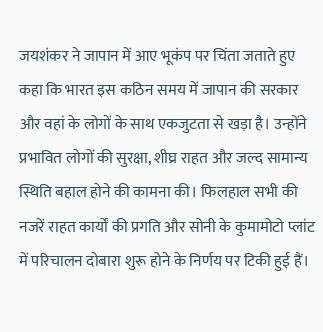जयशंकर ने जापान में आए भूकंप पर चिंता जताते हुए कहा कि भारत इस कठिन समय में जापान की सरकार और वहां के लोगों के साथ एकजुटता से खड़ा है। उन्होंने प्रभावित लोगों की सुरक्षा, शीघ्र राहत और जल्द सामान्य स्थिति बहाल होने की कामना की। फिलहाल सभी की नजरें राहत कार्यों की प्रगति और सोनी के कुमामोटो प्लांट में परिचालन दोबारा शुरू होने के निर्णय पर टिकी हुई हैं।